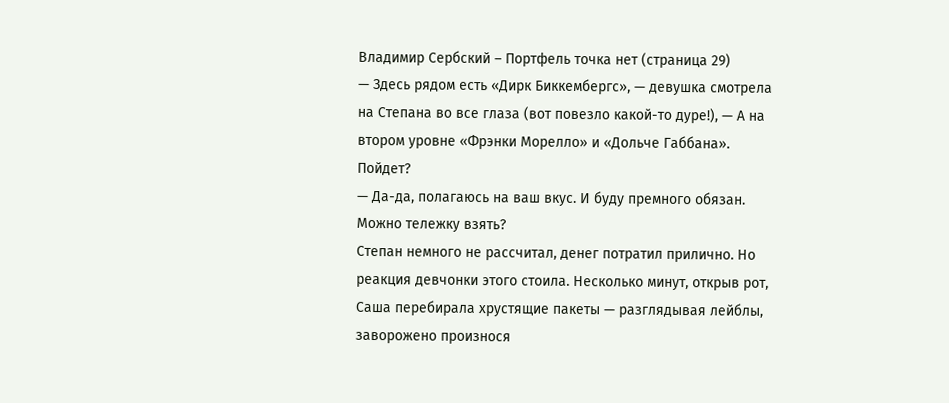Владимир Сербский – Портфель точка нет (страница 29)
— Здесь рядом есть «Дирк Биккембергс», — девушка смотрела на Степана во все глаза (вот повезло какой-то дуре!), — А на втором уровне «Фрэнки Морелло» и «Дольче Габбана». Пойдет?
— Да-да, полагаюсь на ваш вкус. И буду премного обязан. Можно тележку взять?
Степан немного не рассчитал, денег потратил прилично. Но реакция девчонки этого стоила. Несколько минут, открыв рот, Саша перебирала хрустящие пакеты — разглядывая лейблы, заворожено произнося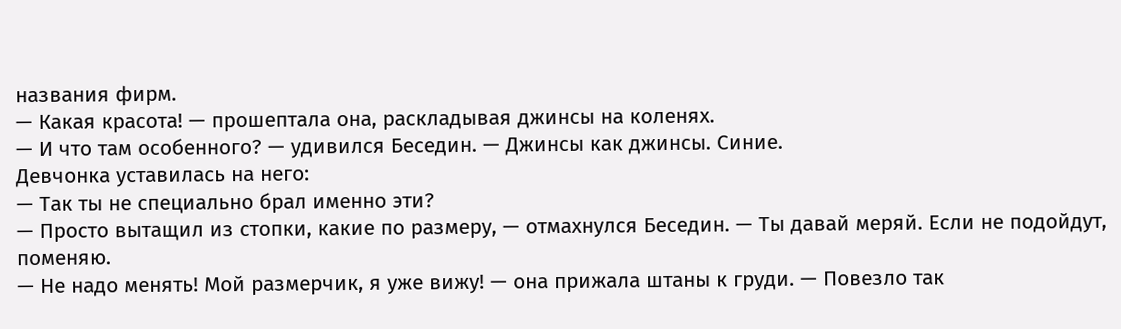названия фирм.
— Какая красота! — прошептала она, раскладывая джинсы на коленях.
— И что там особенного? — удивился Беседин. — Джинсы как джинсы. Синие.
Девчонка уставилась на него:
— Так ты не специально брал именно эти?
— Просто вытащил из стопки, какие по размеру, — отмахнулся Беседин. — Ты давай меряй. Если не подойдут, поменяю.
— Не надо менять! Мой размерчик, я уже вижу! — она прижала штаны к груди. — Повезло так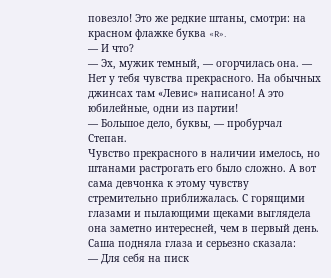повезло! Это же редкие штаны, смотри: на красном флажке буква «R».
— И что?
— Эх, мужик темный, — огорчилась она. — Нет у тебя чувства прекрасного. На обычных джинсах там «Левис» написано! А это юбилейные, одни из партии!
— Большое дело, буквы, — пробурчал Степан.
Чувство прекрасного в наличии имелось, но штанами растрогать его было сложно. А вот сама девчонка к этому чувству стремительно приближалась. С горящими глазами и пылающими щеками выглядела она заметно интересней, чем в первый день.
Саша подняла глаза и серьезно сказала:
— Для себя на писк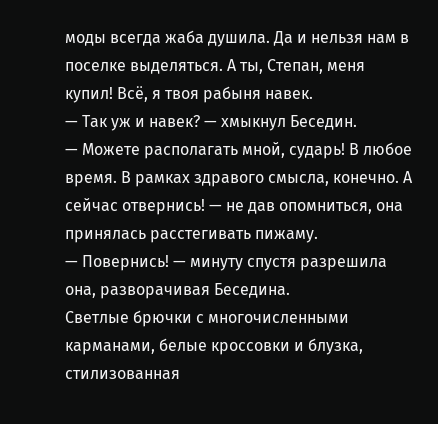моды всегда жаба душила. Да и нельзя нам в поселке выделяться. А ты, Степан, меня купил! Всё, я твоя рабыня навек.
— Так уж и навек? — хмыкнул Беседин.
— Можете располагать мной, сударь! В любое время. В рамках здравого смысла, конечно. А сейчас отвернись! — не дав опомниться, она принялась расстегивать пижаму.
— Повернись! — минуту спустя разрешила она, разворачивая Беседина.
Светлые брючки с многочисленными карманами, белые кроссовки и блузка, стилизованная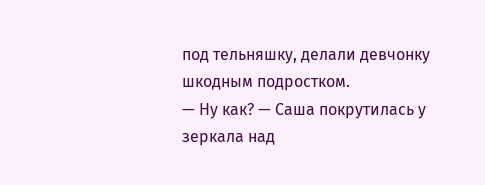под тельняшку, делали девчонку шкодным подростком.
— Ну как? — Саша покрутилась у зеркала над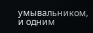умывальником, и одним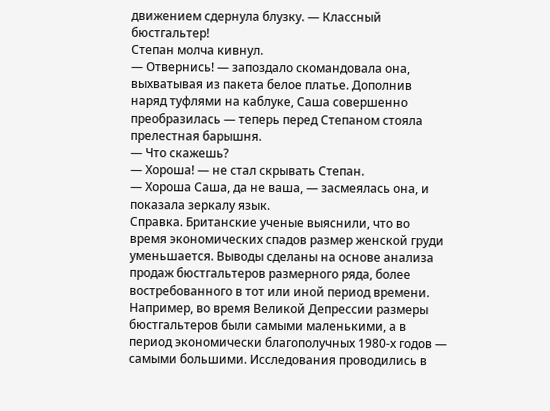движением сдернула блузку. — Классный бюстгальтер!
Степан молча кивнул.
— Отвернись! — запоздало скомандовала она, выхватывая из пакета белое платье. Дополнив наряд туфлями на каблуке, Саша совершенно преобразилась — теперь перед Степаном стояла прелестная барышня.
— Что скажешь?
— Хороша! — не стал скрывать Степан.
— Хороша Саша, да не ваша, — засмеялась она, и показала зеркалу язык.
Справка. Британские ученые выяснили, что во время экономических спадов размер женской груди уменьшается. Выводы сделаны на основе анализа продаж бюстгальтеров размерного ряда, более востребованного в тот или иной период времени. Например, во время Великой Депрессии размеры бюстгальтеров были самыми маленькими, а в период экономически благополучных 1980-х годов — самыми большими. Исследования проводились в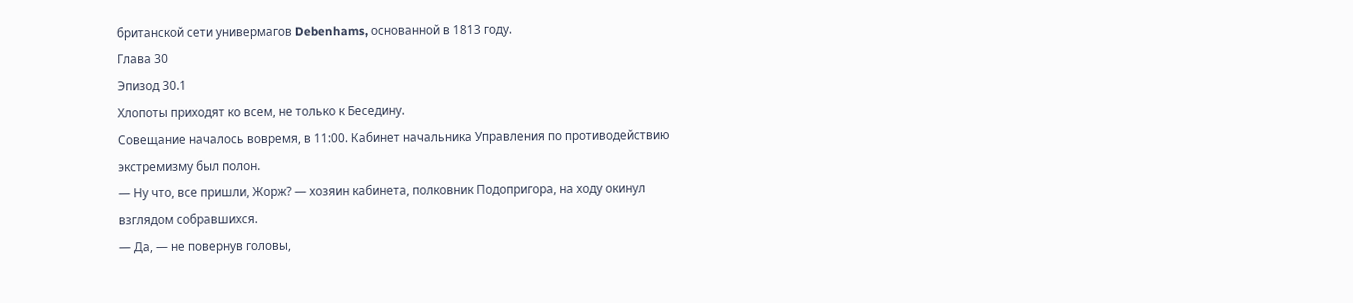британской сети универмагов Debenhams, основанной в 1813 году.
Глава 30
Эпизод 30.1
Хлопоты приходят ко всем, не только к Беседину.
Совещание началось вовремя, в 11:00. Кабинет начальника Управления по противодействию экстремизму был полон.
— Ну что, все пришли, Жорж? — хозяин кабинета, полковник Подопригора, на ходу окинул взглядом собравшихся.
— Да, — не повернув головы,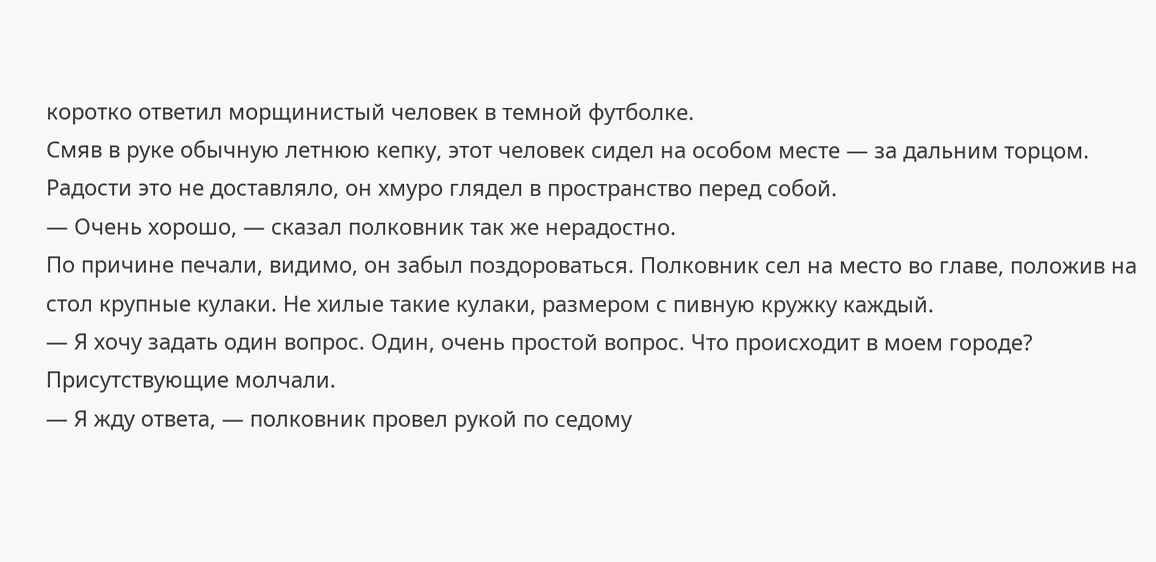коротко ответил морщинистый человек в темной футболке.
Смяв в руке обычную летнюю кепку, этот человек сидел на особом месте — за дальним торцом. Радости это не доставляло, он хмуро глядел в пространство перед собой.
— Очень хорошо, — сказал полковник так же нерадостно.
По причине печали, видимо, он забыл поздороваться. Полковник сел на место во главе, положив на стол крупные кулаки. Не хилые такие кулаки, размером с пивную кружку каждый.
— Я хочу задать один вопрос. Один, очень простой вопрос. Что происходит в моем городе?
Присутствующие молчали.
— Я жду ответа, — полковник провел рукой по седому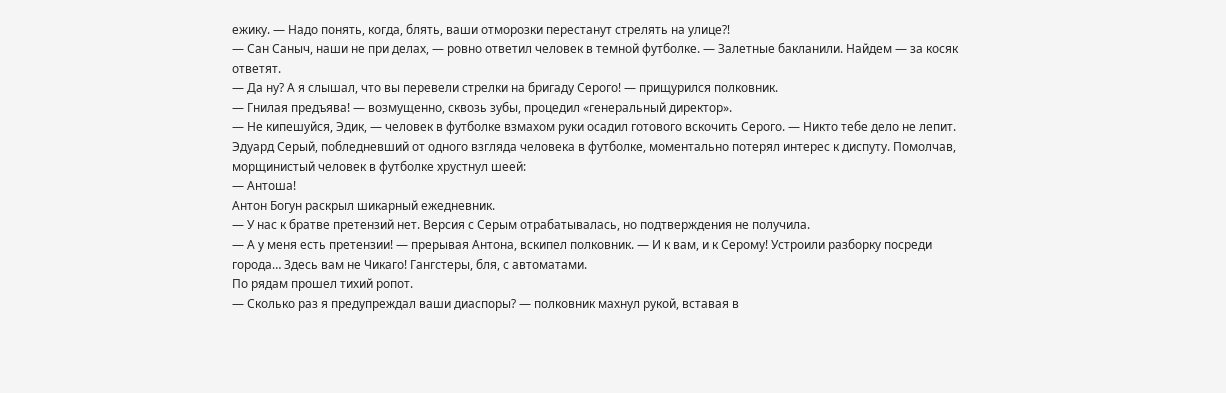ежику. — Надо понять, когда, блять, ваши отморозки перестанут стрелять на улице⁈
— Сан Саныч, наши не при делах, — ровно ответил человек в темной футболке. — Залетные бакланили. Найдем — за косяк ответят.
— Да ну? А я слышал, что вы перевели стрелки на бригаду Серого! — прищурился полковник.
— Гнилая предъява! — возмущенно, сквозь зубы, процедил «генеральный директор».
— Не кипешуйся, Эдик, — человек в футболке взмахом руки осадил готового вскочить Серого. — Никто тебе дело не лепит.
Эдуард Серый, побледневший от одного взгляда человека в футболке, моментально потерял интерес к диспуту. Помолчав, морщинистый человек в футболке хрустнул шеей:
— Антоша!
Антон Богун раскрыл шикарный ежедневник.
— У нас к братве претензий нет. Версия с Серым отрабатывалась, но подтверждения не получила.
— А у меня есть претензии! — прерывая Антона, вскипел полковник. — И к вам, и к Серому! Устроили разборку посреди города… Здесь вам не Чикаго! Гангстеры, бля, с автоматами.
По рядам прошел тихий ропот.
— Сколько раз я предупреждал ваши диаспоры? — полковник махнул рукой, вставая в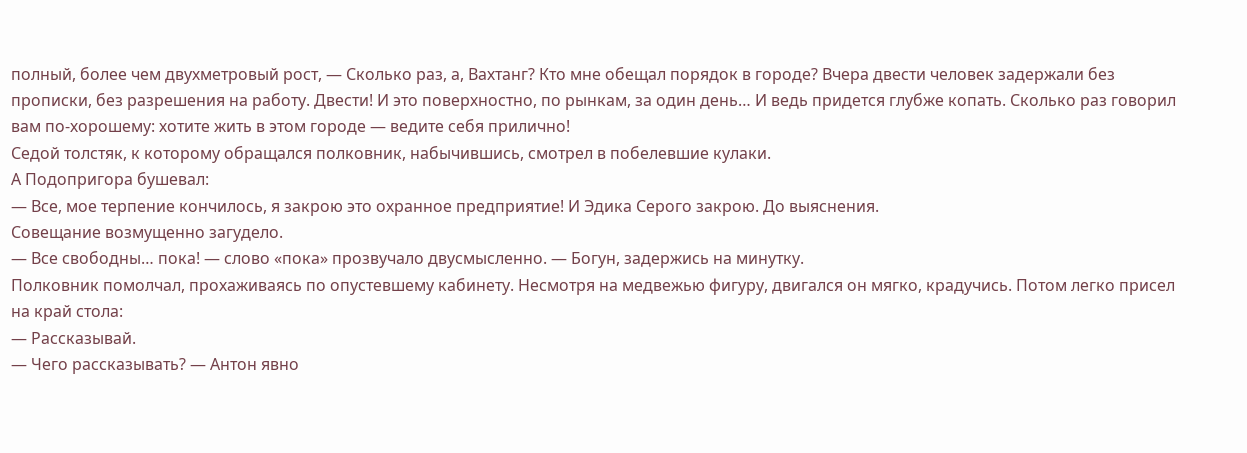полный, более чем двухметровый рост, — Сколько раз, а, Вахтанг? Кто мне обещал порядок в городе? Вчера двести человек задержали без прописки, без разрешения на работу. Двести! И это поверхностно, по рынкам, за один день… И ведь придется глубже копать. Сколько раз говорил вам по-хорошему: хотите жить в этом городе — ведите себя прилично!
Седой толстяк, к которому обращался полковник, набычившись, смотрел в побелевшие кулаки.
А Подопригора бушевал:
— Все, мое терпение кончилось, я закрою это охранное предприятие! И Эдика Серого закрою. До выяснения.
Совещание возмущенно загудело.
— Все свободны… пока! — слово «пока» прозвучало двусмысленно. — Богун, задержись на минутку.
Полковник помолчал, прохаживаясь по опустевшему кабинету. Несмотря на медвежью фигуру, двигался он мягко, крадучись. Потом легко присел на край стола:
— Рассказывай.
— Чего рассказывать? — Антон явно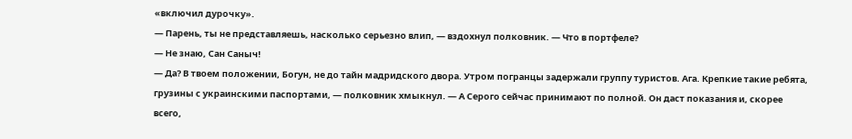«включил дурочку».
— Парень, ты не представляешь, насколько серьезно влип, — вздохнул полковник. — Что в портфеле?
— Не знаю, Сан Саныч!
— Да? В твоем положении, Богун, не до тайн мадридского двора. Утром погранцы задержали группу туристов. Ага. Крепкие такие ребята, грузины с украинскими паспортами, — полковник хмыкнул. — А Серого сейчас принимают по полной. Он даст показания и, скорее всего,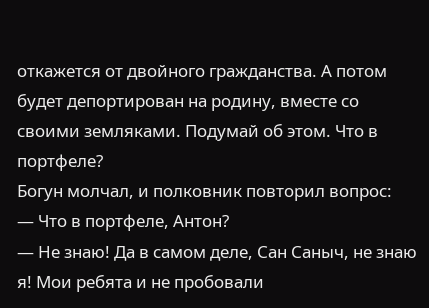откажется от двойного гражданства. А потом будет депортирован на родину, вместе со своими земляками. Подумай об этом. Что в портфеле?
Богун молчал, и полковник повторил вопрос:
— Что в портфеле, Антон?
— Не знаю! Да в самом деле, Сан Саныч, не знаю я! Мои ребята и не пробовали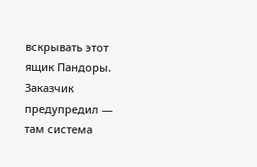вскрывать этот ящик Пандоры. Заказчик предупредил — там система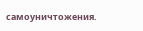самоуничтожения.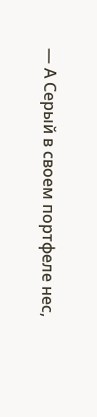— А Серый в своем портфеле нес,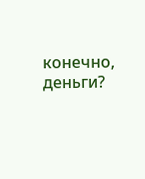конечно, деньги?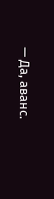— Да, аванс.